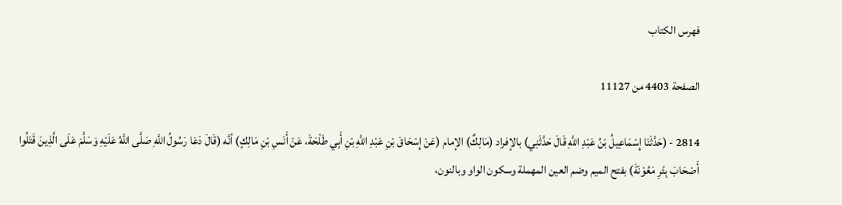فهرس الكتاب

الصفحة 4403 من 11127

2814 - (حَدَّثَنَا إِسْمَاعِيلُ بْنُ عَبْدِ اللَّهِ قَالَ حَدَّثَنِي) بالإفراد (مَالِكٌ) الإمام (عَنْ إِسْحَاقَ بْنِ عَبْدِ اللَّهِ بْنِ أَبِي طَلْحَةَ، عَنْ أَنَسِ بْنِ مَالِكٍ) أنَّه (قَالَ دَعَا رَسُولُ اللَّهِ صَلَّى اللَّهُ عَلَيْهِ وَسَلَّمَ عَلَى الَّذِينَ قَتَلُوا أَصْحَابَ بِئْرِ مَعُوْنَةَ) بفتح الميم وضم العين المهملة وسكون الواو وبالنون،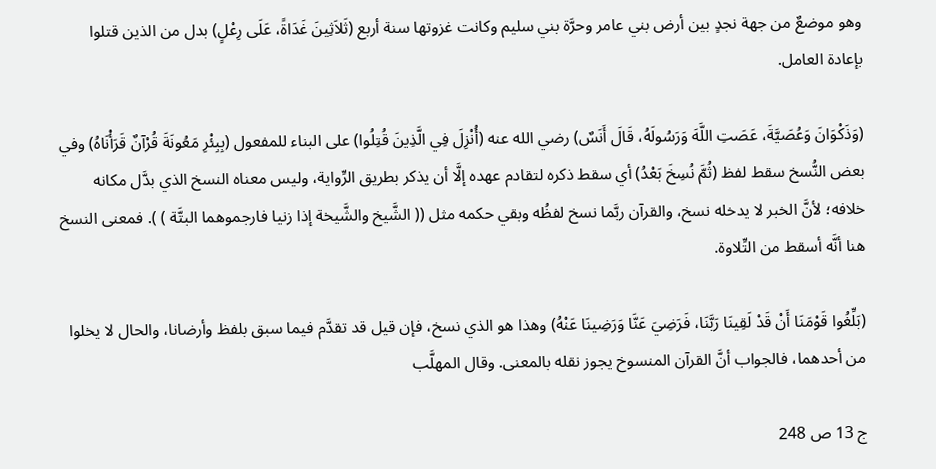وهو موضعٌ من جهة نجدٍ بين أرض بني عامر وحرَّة بني سليم وكانت غزوتها سنة أربع (ثَلاَثِينَ غَدَاةً، عَلَى رِعْلٍ) بدل من الذين قتلوا بإعادة العامل.

(وَذَكْوَانَ وَعُصَيَّةَ، عَصَتِ اللَّهَ وَرَسُولَهُ، قَالَ أَنَسٌ) رضي الله عنه (أُنْزِلَ فِي الَّذِينَ قُتِلُوا) على البناء للمفعول (بِبِئْرِ مَعُونَةَ قُرْآنٌ قَرَأْنَاهُ) وفي بعض النُّسخ سقط لفظ (ثُمَّ نُسِخَ بَعْدُ) أي سقط ذكره لتقادم عهده إلَّا أن يذكر بطريق الرِّواية، وليس معناه النسخ الذي بدَّل مكانه خلافه؛ لأنَّ الخبر لا يدخله نسخ، والقرآن ربَّما نسخ لفظُه وبقي حكمه مثل (( الشَّيخ والشَّيخة إذا زنيا فارجموهما البتَّة ) ). فمعنى النسخ هنا أنَّه أسقط من التِّلاوة.

(بَلِّغُوا قَوْمَنَا أَنْ قَدْ لَقِينَا رَبَّنَا، فَرَضِيَ عَنَّا وَرَضِينَا عَنْهُ) وهذا هو الذي نسخ، فإن قيل قد تقدَّم فيما سبق بلفظ وأرضانا، والحال لا يخلوا من أحدهما، فالجواب أنَّ القرآن المنسوخ يجوز نقله بالمعنى. وقال المهلَّب

ج 13 ص 248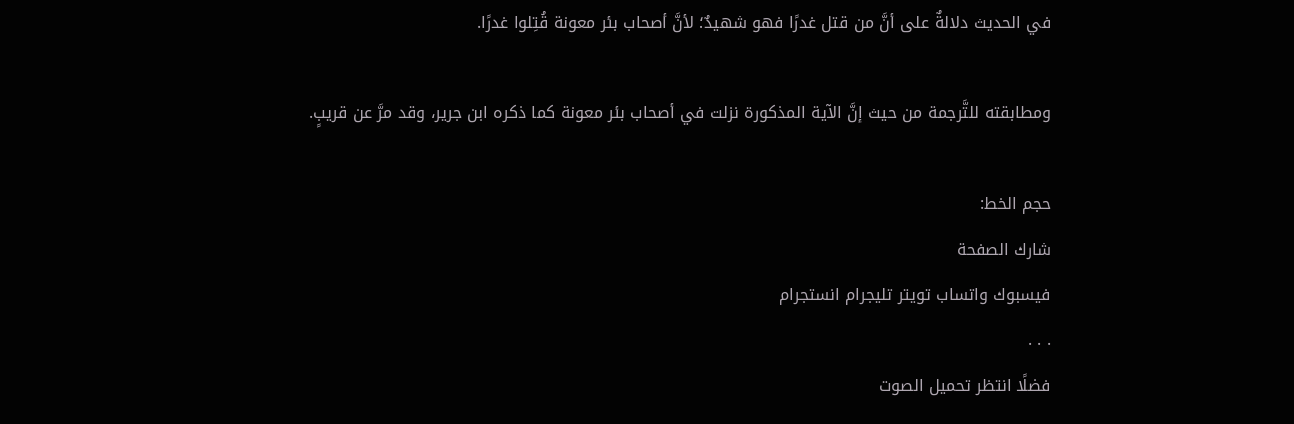في الحديث دلالةٌ على أنَّ من قتل غدرًا فهو شهيدٌ؛ لأنَّ أصحاب بئر معونة قُتِلوا غدرًا.

ومطابقته للتَّرجمة من حيث إنَّ الآية المذكورة نزلت في أصحاب بئر معونة كما ذكره ابن جرير، وقد مرَّ عن قريبٍ.

حجم الخط:
شارك الصفحة
فيسبوك واتساب تويتر تليجرام انستجرام
. . .
فضلًا انتظر تحميل الصوت